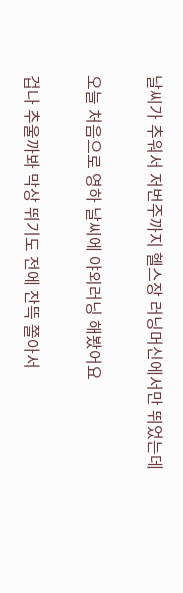날씨가 추워서 저번주까지 헬스장 러닝머신에서만 뛰었는데

오늘 처음으로 영하 날씨에 야외러닝 해봤어요

겁나 추울까봐 막상 뛰기도 전에 잔뜩 쫄아서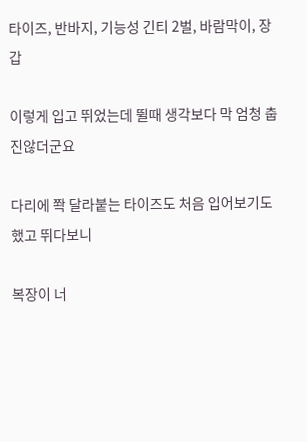타이즈, 반바지, 기능성 긴티 2벌, 바람막이, 장갑

이렇게 입고 뛰었는데 뛸때 생각보다 막 엄청 춥진않더군요

다리에 쫙 달라붙는 타이즈도 처음 입어보기도했고 뛰다보니

복장이 너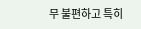무 불편하고 특히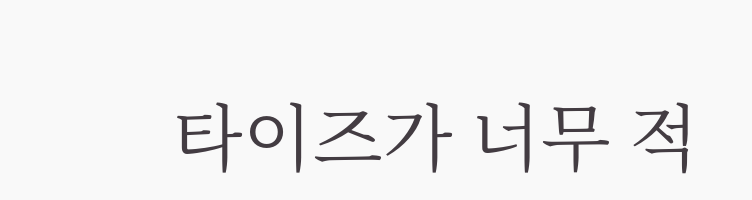타이즈가 너무 적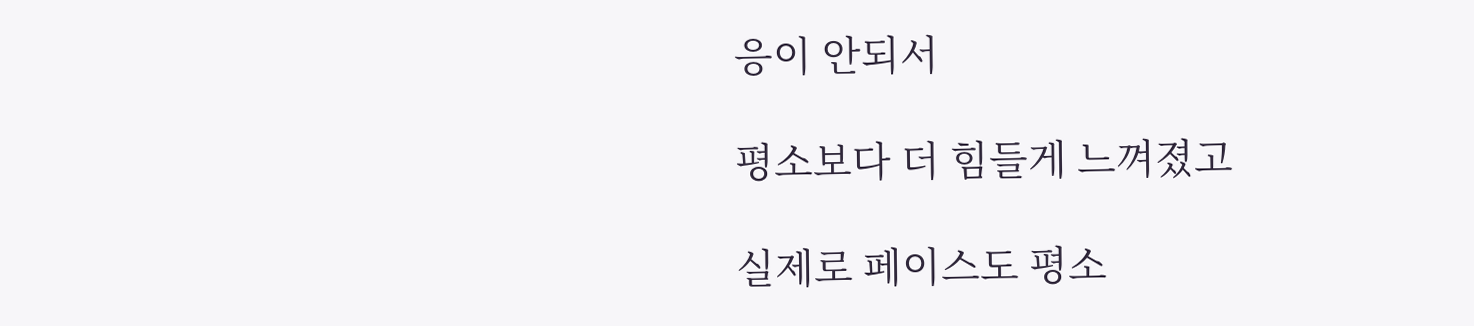응이 안되서

평소보다 더 힘들게 느껴졌고

실제로 페이스도 평소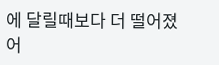에 달릴때보다 더 떨어졌어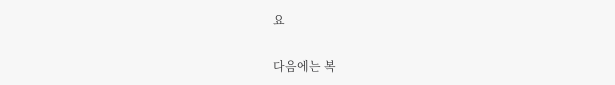요

다음에는 복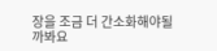장을 조금 더 간소화해야될까봐요